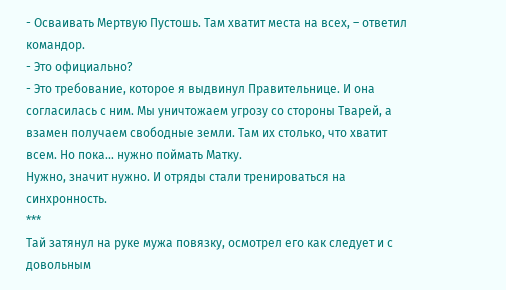- Осваивать Мертвую Пустошь. Там хватит места на всех, – ответил командор.
- Это официально?
- Это требование, которое я выдвинул Правительнице. И она согласилась с ним. Мы уничтожаем угрозу со стороны Тварей, а взамен получаем свободные земли. Там их столько, что хватит всем. Но пока… нужно поймать Матку.
Нужно, значит нужно. И отряды стали тренироваться на синхронность.
***
Тай затянул на руке мужа повязку, осмотрел его как следует и с довольным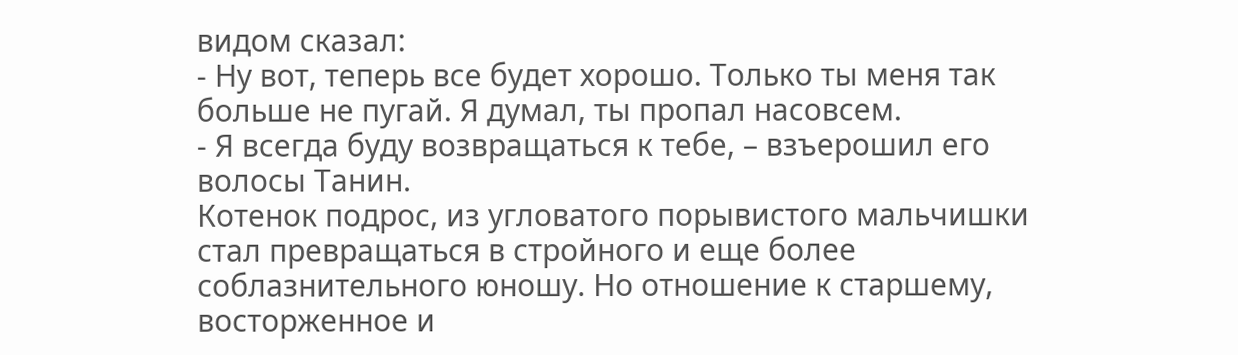видом сказал:
- Ну вот, теперь все будет хорошо. Только ты меня так больше не пугай. Я думал, ты пропал насовсем.
- Я всегда буду возвращаться к тебе, – взъерошил его волосы Танин.
Котенок подрос, из угловатого порывистого мальчишки стал превращаться в стройного и еще более соблазнительного юношу. Но отношение к старшему, восторженное и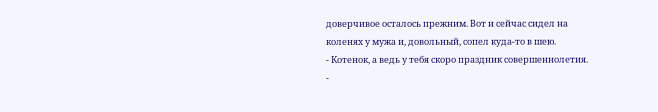доверчивое осталось прежним. Вот и сейчас сидел на коленях у мужа и, довольный, сопел куда-то в шею.
- Котенок, а ведь у тебя скоро праздник совершеннолетия.
-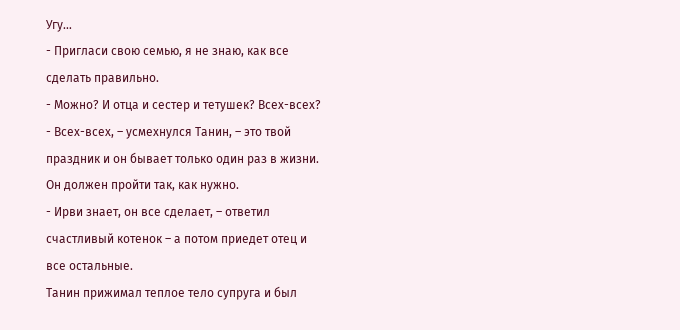Угу…
- Пригласи свою семью, я не знаю, как все сделать правильно.
- Можно? И отца и сестер и тетушек? Всех-всех?
- Всех-всех, – усмехнулся Танин, – это твой праздник и он бывает только один раз в жизни. Он должен пройти так, как нужно.
- Ирви знает, он все сделает, – ответил счастливый котенок – а потом приедет отец и все остальные.
Танин прижимал теплое тело супруга и был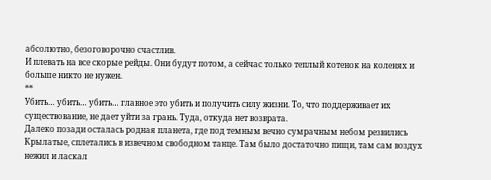абсолютно, безоговорочно счастлив.
И плевать на все скорые рейды. Они будут потом, а сейчас только теплый котенок на коленях и больше никто не нужен.
**
Убить… убить… убить… главное это убить и получить силу жизни. То, что поддерживает их существование, не дает уйти за грань. Туда, откуда нет возврата.
Далеко позади осталась родная планета, где под темным вечно сумрачным небом резвились Крылатые, сплетались в извечном свободном танце. Там было достаточно пищи, там сам воздух нежил и ласкал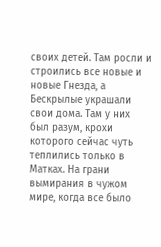своих детей. Там росли и строились все новые и новые Гнезда, а Бескрылые украшали свои дома. Там у них был разум, крохи которого сейчас чуть теплились только в Матках. На грани вымирания в чужом мире, когда все было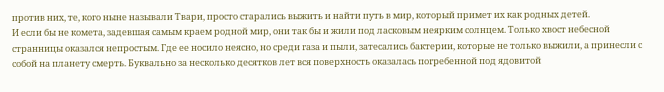против них, те, кого ныне называли Твари, просто старались выжить и найти путь в мир, который примет их как родных детей.
И если бы не комета, задевшая самым краем родной мир, они так бы и жили под ласковым неярким солнцем. Только хвост небесной странницы оказался непростым. Где ее носило неясно, но среди газа и пыли, затесались бактерии, которые не только выжили, а принесли с собой на планету смерть. Буквально за несколько десятков лет вся поверхность оказалась погребенной под ядовитой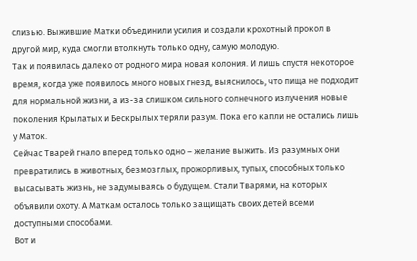слизью. Выжившие Матки объединили усилия и создали крохотный прокол в другой мир, куда смогли втолкнуть только одну, самую молодую.
Так и появилась далеко от родного мира новая колония. И лишь спустя некоторое время, когда уже появилось много новых гнезд, выяснилось, что пища не подходит для нормальной жизни, а из-за слишком сильного солнечного излучения новые поколения Крылатых и Бескрылых теряли разум. Пока его капли не остались лишь у Маток.
Сейчас Тварей гнало вперед только одно – желание выжить. Из разумных они превратились в животных, безмозглых, прожорливых, тупых, способных только высасывать жизнь, не задумываясь о будущем. Стали Тварями, на которых объявили охоту. А Маткам осталось только защищать своих детей всеми доступными способами.
Вот и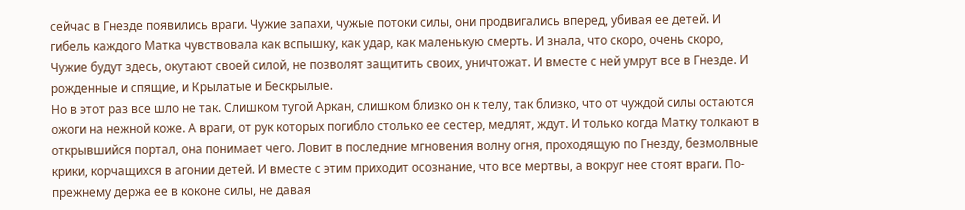сейчас в Гнезде появились враги. Чужие запахи, чужые потоки силы, они продвигались вперед, убивая ее детей. И гибель каждого Матка чувствовала как вспышку, как удар, как маленькую смерть. И знала, что скоро, очень скоро, Чужие будут здесь, окутают своей силой, не позволят защитить своих, уничтожат. И вместе с ней умрут все в Гнезде. И рожденные и спящие, и Крылатые и Бескрылые.
Но в этот раз все шло не так. Слишком тугой Аркан, слишком близко он к телу, так близко, что от чуждой силы остаются ожоги на нежной коже. А враги, от рук которых погибло столько ее сестер, медлят, ждут. И только когда Матку толкают в открывшийся портал, она понимает чего. Ловит в последние мгновения волну огня, проходящую по Гнезду, безмолвные крики, корчащихся в агонии детей. И вместе с этим приходит осознание, что все мертвы, а вокруг нее стоят враги. По-прежнему держа ее в коконе силы, не давая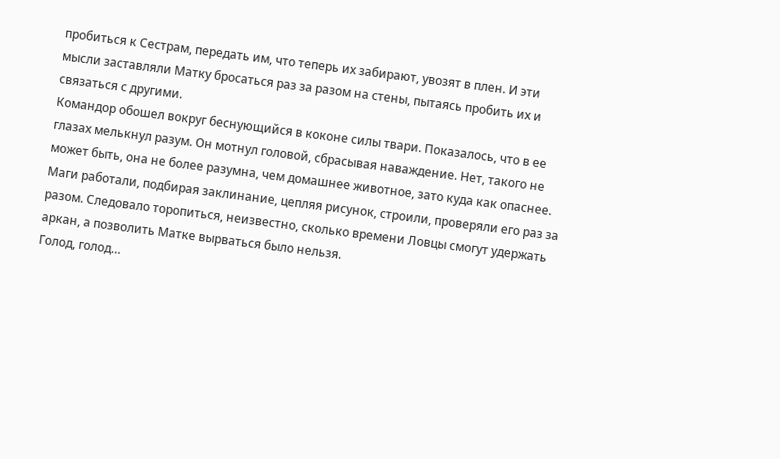пробиться к Сестрам, передать им, что теперь их забирают, увозят в плен. И эти мысли заставляли Матку бросаться раз за разом на стены, пытаясь пробить их и связаться с другими.
Командор обошел вокруг беснующийся в коконе силы твари. Показалось, что в ее глазах мелькнул разум. Он мотнул головой, сбрасывая наваждение. Нет, такого не может быть, она не более разумна, чем домашнее животное, зато куда как опаснее. Маги работали, подбирая заклинание, цепляя рисунок, строили, проверяли его раз за разом. Следовало торопиться, неизвестно, сколько времени Ловцы смогут удержать аркан, а позволить Матке вырваться было нельзя.
Голод, голод…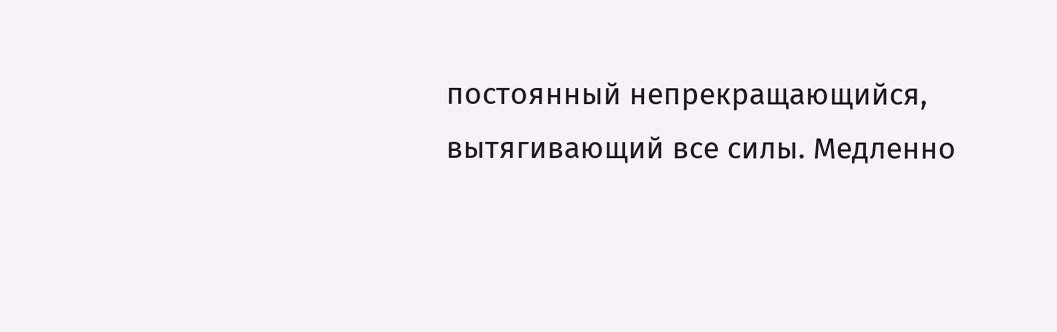постоянный непрекращающийся, вытягивающий все силы. Медленно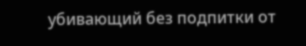убивающий без подпитки от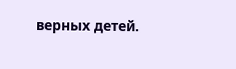верных детей.